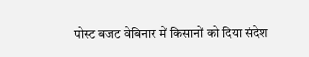पोस्ट बजट वेबिनार में किसानों को दिया संदेश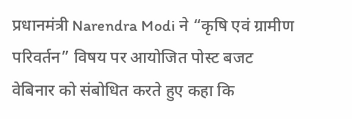प्रधानमंत्री Narendra Modi ने “कृषि एवं ग्रामीण परिवर्तन” विषय पर आयोजित पोस्ट बजट वेबिनार को संबोधित करते हुए कहा कि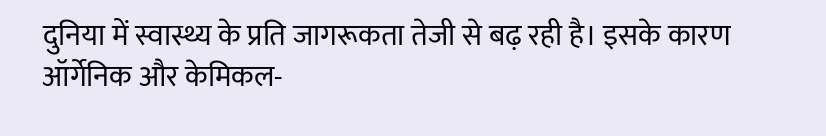दुनिया में स्वास्थ्य के प्रति जागरूकता तेजी से बढ़ रही है। इसके कारण ऑर्गेनिक और केमिकल-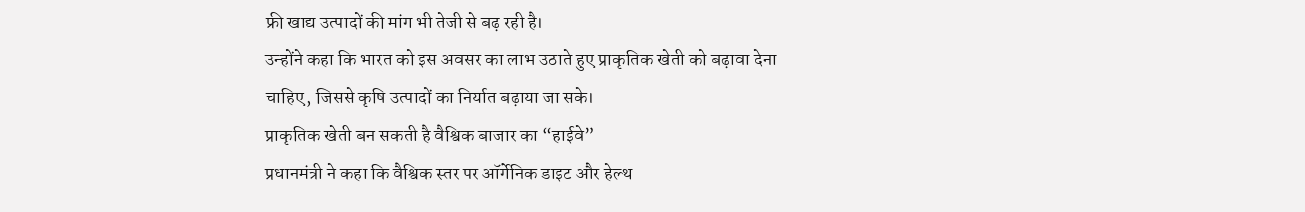फ्री खाद्य उत्पादों की मांग भी तेजी से बढ़ रही है।
उन्होंने कहा कि भारत को इस अवसर का लाभ उठाते हुए प्राकृतिक खेती को बढ़ावा देना चाहिए, जिससे कृषि उत्पादों का निर्यात बढ़ाया जा सके।
प्राकृतिक खेती बन सकती है वैश्विक बाजार का “हाईवे”
प्रधानमंत्री ने कहा कि वैश्विक स्तर पर ऑर्गेनिक डाइट और हेल्थ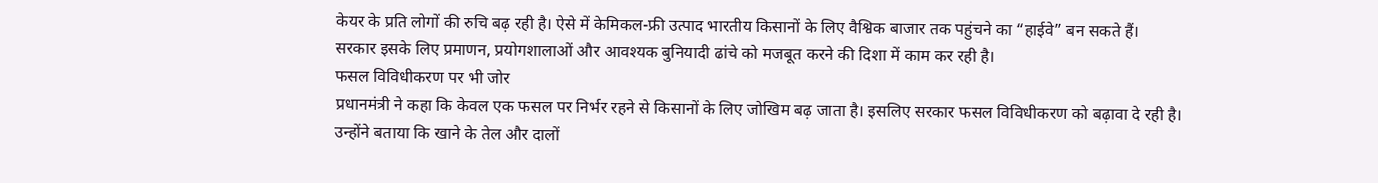केयर के प्रति लोगों की रुचि बढ़ रही है। ऐसे में केमिकल-फ्री उत्पाद भारतीय किसानों के लिए वैश्विक बाजार तक पहुंचने का “हाईवे” बन सकते हैं।
सरकार इसके लिए प्रमाणन, प्रयोगशालाओं और आवश्यक बुनियादी ढांचे को मजबूत करने की दिशा में काम कर रही है।
फसल विविधीकरण पर भी जोर
प्रधानमंत्री ने कहा कि केवल एक फसल पर निर्भर रहने से किसानों के लिए जोखिम बढ़ जाता है। इसलिए सरकार फसल विविधीकरण को बढ़ावा दे रही है।
उन्होंने बताया कि खाने के तेल और दालों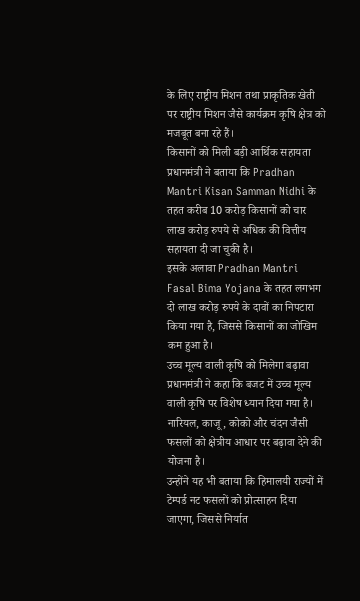के लिए राष्ट्रीय मिशन तथा प्राकृतिक खेती पर राष्ट्रीय मिशन जैसे कार्यक्रम कृषि क्षेत्र को मजबूत बना रहे हैं।
किसानों को मिली बड़ी आर्थिक सहायता
प्रधानमंत्री ने बताया कि Pradhan Mantri Kisan Samman Nidhi के तहत करीब 10 करोड़ किसानों को चार लाख करोड़ रुपये से अधिक की वित्तीय सहायता दी जा चुकी है।
इसके अलावा Pradhan Mantri Fasal Bima Yojana के तहत लगभग दो लाख करोड़ रुपये के दावों का निपटारा किया गया है, जिससे किसानों का जोखिम कम हुआ है।
उच्च मूल्य वाली कृषि को मिलेगा बढ़ावा
प्रधानमंत्री ने कहा कि बजट में उच्च मूल्य वाली कृषि पर विशेष ध्यान दिया गया है। नारियल, काजू, कोको और चंदन जैसी फसलों को क्षेत्रीय आधार पर बढ़ावा देने की योजना है।
उन्होंने यह भी बताया कि हिमालयी राज्यों में टेम्पर्ड नट फसलों को प्रोत्साहन दिया जाएगा, जिससे निर्यात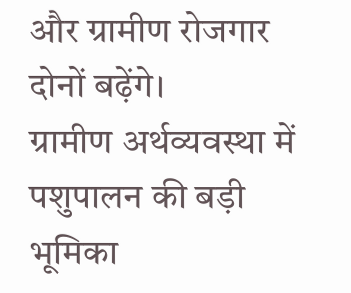और ग्रामीण रोजगार दोनों बढ़ेंगे।
ग्रामीण अर्थव्यवस्था में पशुपालन की बड़ी भूमिका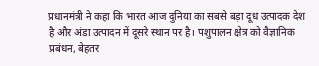प्रधानमंत्री ने कहा कि भारत आज दुनिया का सबसे बड़ा दूध उत्पादक देश है और अंडा उत्पादन में दूसरे स्थान पर है। पशुपालन क्षेत्र को वैज्ञानिक प्रबंधन, बेहतर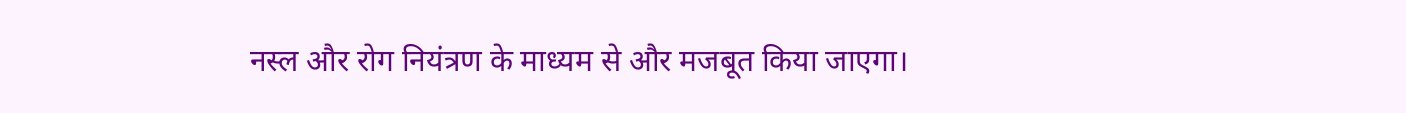नस्ल और रोग नियंत्रण के माध्यम से और मजबूत किया जाएगा।